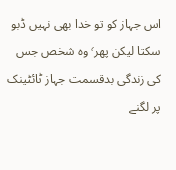اس جہاز کو تو خدا بھی نہیں ڈبو سکتا لیکن پھر٬ وہ شخص جس کی زندگی بدقسمت جہاز ٹائٹینک پر لگنے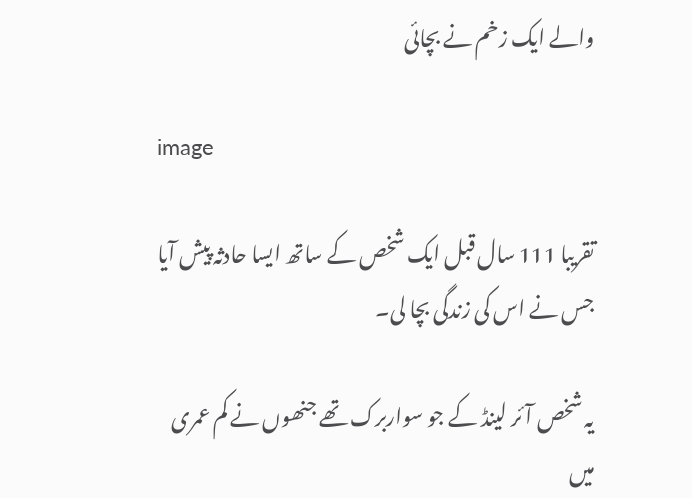والے ایک زخم نے بچائی

image

تقریبا 111 سال قبل ایک شخص کے ساتھ ایسا حادثہ پیش آیا جس نے اس کی زندگی بچا لی۔

یہ شخص آئر لینڈ کے جو سواربرک تھے جنھوں نے کم عمری میں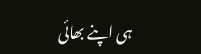ہی اپنے بھائی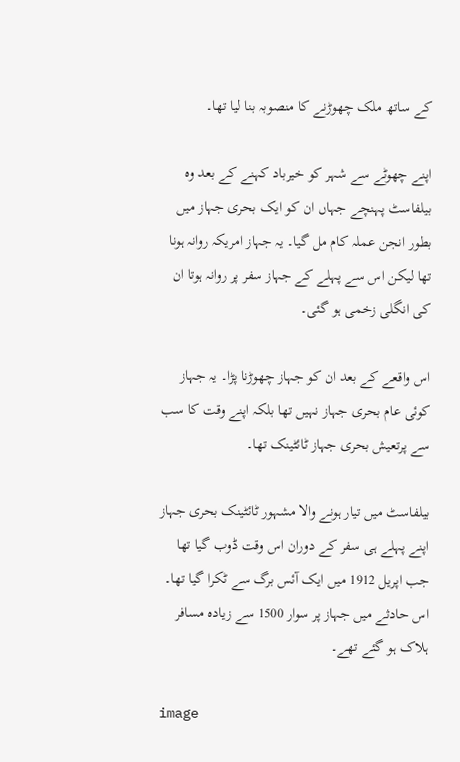کے ساتھ ملک چھوڑنے کا منصوبہ بنا لیا تھا۔

اپنے چھوٹے سے شہر کو خیرباد کہنے کے بعد وہ بیلفاسٹ پہنچے جہاں ان کو ایک بحری جہاز میں بطور انجن عملہ کام مل گیا۔ یہ جہاز امریکہ روانہ ہونا تھا لیکن اس سے پہلے کے جہاز سفر پر روانہ ہوتا ان کی انگلی زخمی ہو گئی۔

اس واقعے کے بعد ان کو جہاز چھوڑنا پڑا۔ یہ جہاز کوئی عام بحری جہاز نہیں تھا بلکہ اپنے وقت کا سب سے پرتعیش بحری جہاز ٹائٹینک تھا۔

بیلفاسٹ میں تیار ہونے والا مشہور ٹائٹینک بحری جہاز اپنے پہلے ہی سفر کے دوران اس وقت ڈوب گیا تھا جب اپریل 1912 میں ایک آئس برگ سے ٹکرا گیا تھا۔ اس حادثے میں جہاز پر سوار 1500 سے زیادہ مسافر ہلاک ہو گئے تھے۔

image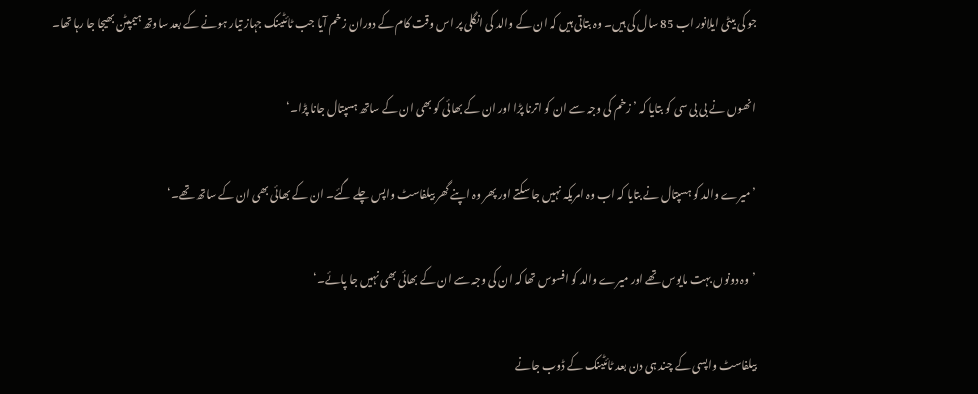جو کی بیٹی ایلانور اب 85 سال کی ہیں۔ وہ بتاتی ہیں کہ ان کے والد کی انگلی پر اس وقت کام کے دوران زخم آیا جب ٹائٹینک جہاز تیار ہونے کے بعد ساوتھ ہیمپٹن بھیجا جا رہا تھا۔

انھوں نے بی بی سی کو بتایا کہ ’زخم کی وجہ سے ان کو اترنا پڑا اور ان کے بھائی کو بھی ان کے ساتھ ہسپتال جانا پڑا۔‘

’میرے والد کو ہسپتال نے بتایا کہ اب وہ امریکہ نہیں جا سکتے اور پھر وہ اپنے گھر بیلفاسٹ واپس چلے گئے۔ ان کے بھائی بھی ان کے ساتھ تھے۔‘

’وہ دونوں بہت مایوس تھے اور میرے والد کو افسوس تھا کہ ان کی وجہ سے ان کے بھائی بھی نہیں جا پائے۔‘

بیلفاسٹ واپسی کے چند ہی دن بعد ٹائٹینک کے ڈوب جانے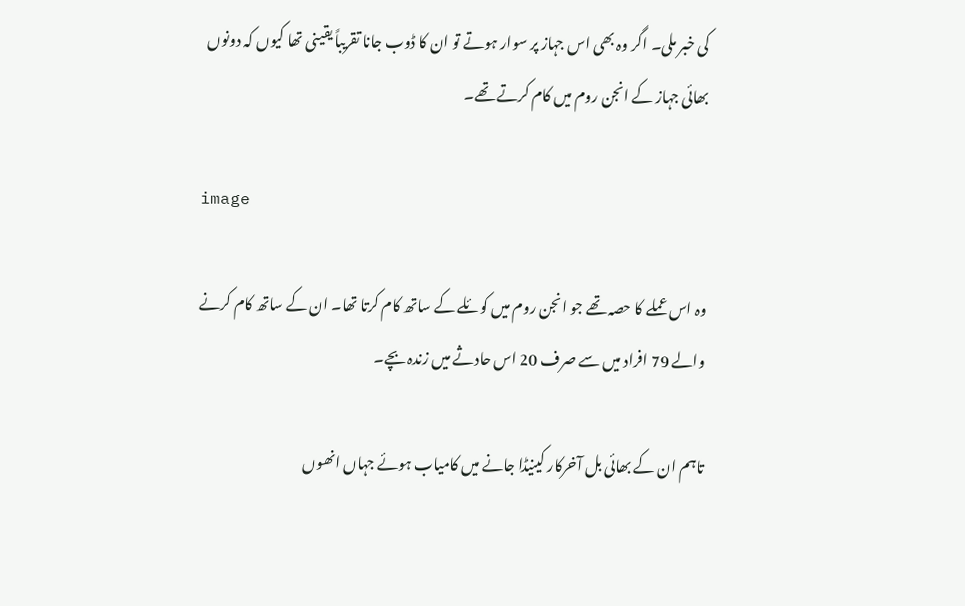کی خبر ملی۔ اگر وہ بھی اس جہاز پر سوار ہوتے تو ان کا ڈوب جانا تقریباً یقینی تھا کیوں کہ دونوں بھائی جہاز کے انجن روم میں کام کرتے تھے۔

image

وہ اس عملے کا حصہ تھے جو انجن روم میں کوئلے کے ساتھ کام کرتا تھا۔ ان کے ساتھ کام کرنے والے 79 افراد میں سے صرف 20 اس حادثے میں زندہ بچے۔

تاہم ان کے بھائی بل آخرکار کینیڈا جانے میں کامیاب ہوئے جہاں انھوں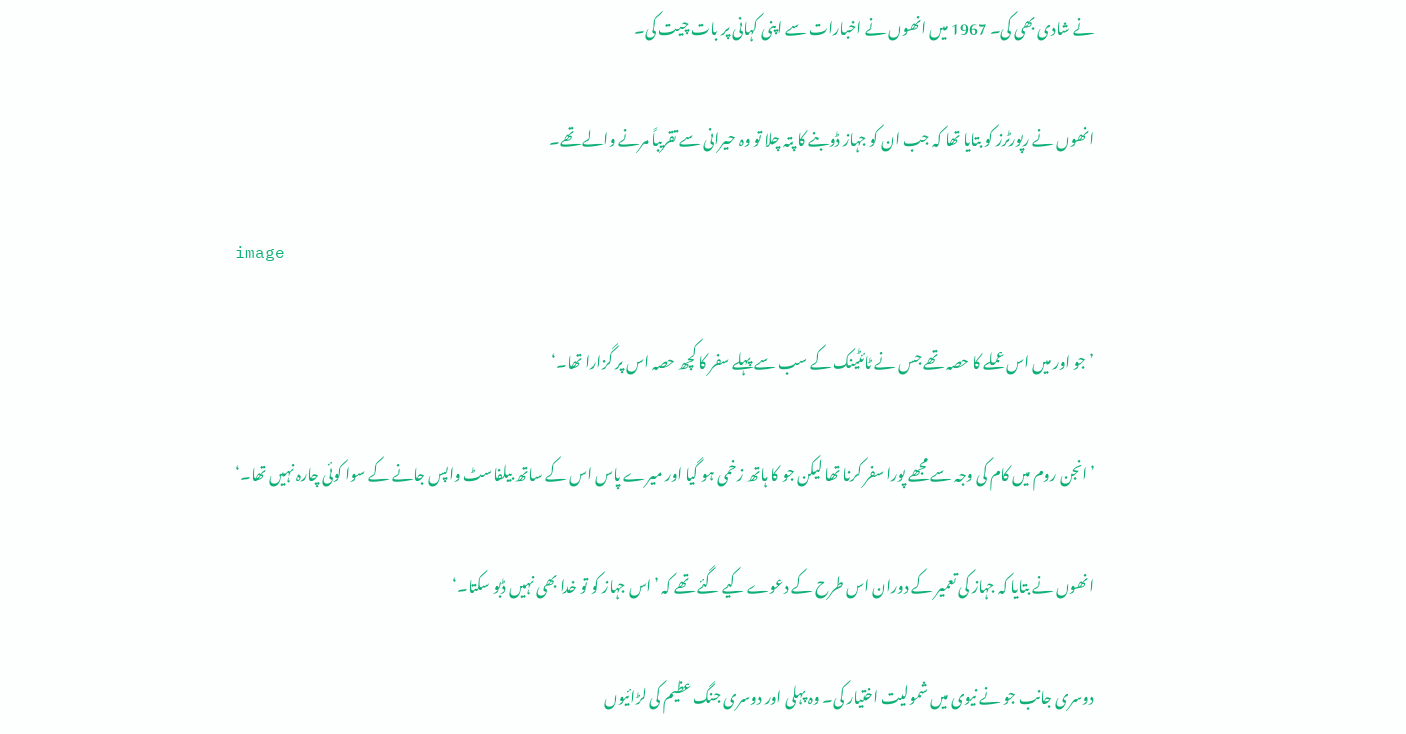نے شادی بھی کی۔ 1967 میں انھوں نے اخبارات سے اپنی کہانی پر بات چیت کی۔

انھوں نے رپورٹرز کو بتایا تھا کہ جب ان کو جہاز ڈوبنے کا پتہ چلا تو وہ حیرانی سے تقریباً مرنے والے تھے۔

image

’جو اور میں اس عملے کا حصہ تھے جس نے ٹائٹینک کے سب سے پہلے سفر کا کچھ حصہ اس پر گزارا تھا۔‘

’انجن روم میں کام کی وجہ سے مجھے پورا سفر کرنا تھا لیکن جو کا ہاتھ زخمی ہو گیا اور میرے پاس اس کے ساتھ بیلفاسٹ واپس جانے کے سوا کوئی چارہ نہیں تھا۔‘

انھوں نے بتایا کہ جہاز کی تعمیر کے دوران اس طرح کے دعوے کیے گئے تھے کہ ’اس جہاز کو تو خدا بھی نہیں ڈبو سکتا۔‘

دوسری جانب جو نے نیوی میں شمولیت اختیار کی۔ وہ پہلی اور دوسری جنگ عظیم کی لڑائیوں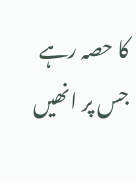کا حصہ رہے جس پر انھیں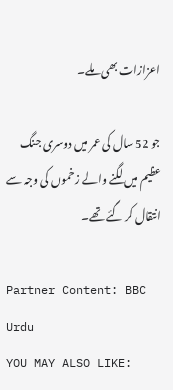اعزازات بھی ملے۔

جو 52 سال کی عمر میں دوسری جنگ عظیم میں لگنے والے زخموں کی وجہ سے انتقال کر گئے تھے۔

Partner Content: BBC Urdu
YOU MAY ALSO LIKE: